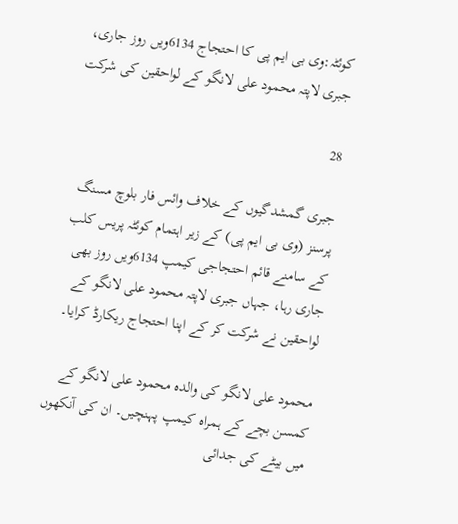کوئٹہ:وی بی ایم پی کا احتجاج 6134ویں روز جاری، جبری لاپتہ محمود علی لانگو کے لواحقین کی شرکت

28

جبری گمشدگیوں کے خلاف وائس فار بلوچ مسنگ پرسنز (وی بی ایم پی) کے زیر اہتمام کوئٹہ پریس کلب کے سامنے قائم احتجاجی کیمپ 6134ویں روز بھی جاری رہا، جہاں جبری لاپتہ محمود علی لانگو کے لواحقین نے شرکت کر کے اپنا احتجاج ریکارڈ کرایا۔

محمود علی لانگو کی والدہ محمود علی لانگو کے کمسن بچے کے ہمراہ کیمپ پہنچیں۔ ان کی آنکھوں میں بیٹے کی جدائی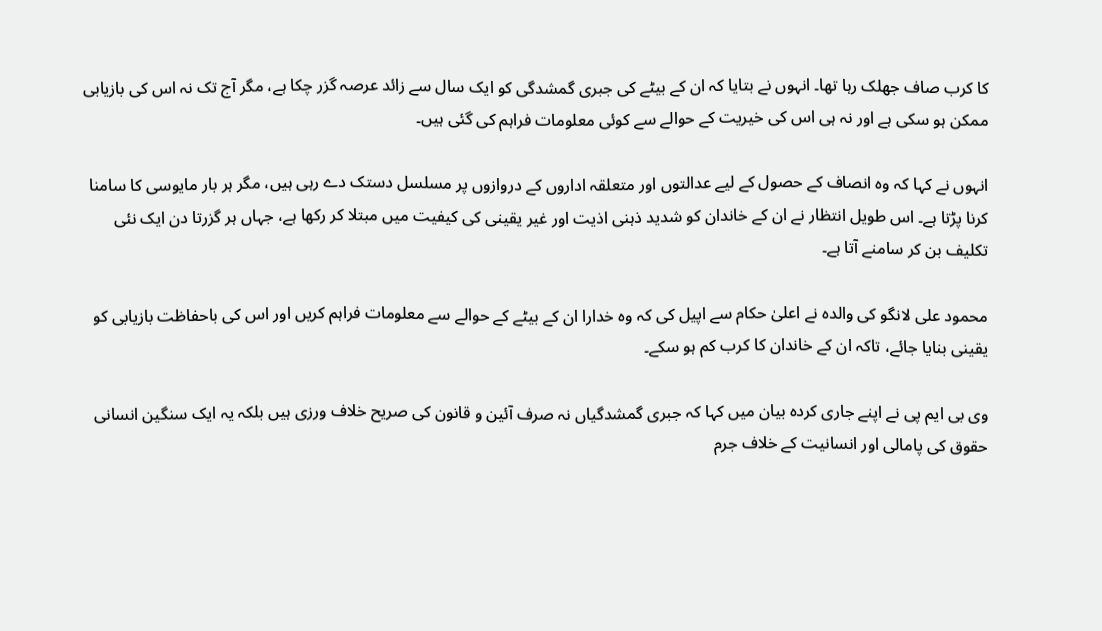کا کرب صاف جھلک رہا تھا۔ انہوں نے بتایا کہ ان کے بیٹے کی جبری گمشدگی کو ایک سال سے زائد عرصہ گزر چکا ہے، مگر آج تک نہ اس کی بازیابی ممکن ہو سکی ہے اور نہ ہی اس کی خیریت کے حوالے سے کوئی معلومات فراہم کی گئی ہیں۔

انہوں نے کہا کہ وہ انصاف کے حصول کے لیے عدالتوں اور متعلقہ اداروں کے دروازوں پر مسلسل دستک دے رہی ہیں، مگر ہر بار مایوسی کا سامنا کرنا پڑتا ہے۔ اس طویل انتظار نے ان کے خاندان کو شدید ذہنی اذیت اور غیر یقینی کی کیفیت میں مبتلا کر رکھا ہے، جہاں ہر گزرتا دن ایک نئی تکلیف بن کر سامنے آتا ہے۔

محمود علی لانگو کی والدہ نے اعلیٰ حکام سے اپیل کی کہ وہ خدارا ان کے بیٹے کے حوالے سے معلومات فراہم کریں اور اس کی باحفاظت بازیابی کو یقینی بنایا جائے، تاکہ ان کے خاندان کا کرب کم ہو سکے۔

وی بی ایم پی نے اپنے جاری کردہ بیان میں کہا کہ جبری گمشدگیاں نہ صرف آئین و قانون کی صریح خلاف ورزی ہیں بلکہ یہ ایک سنگین انسانی حقوق کی پامالی اور انسانیت کے خلاف جرم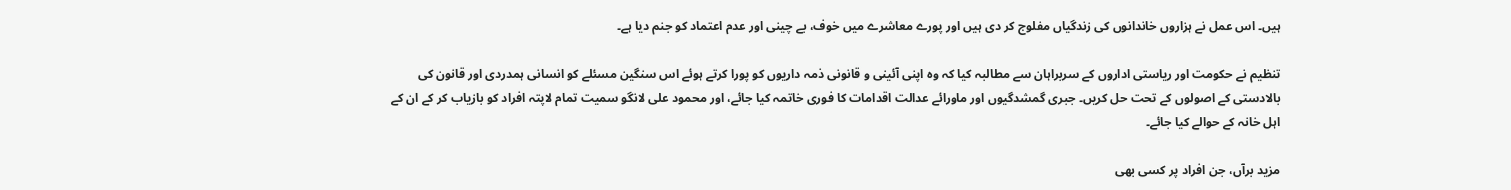ہیں۔ اس عمل نے ہزاروں خاندانوں کی زندگیاں مفلوج کر دی ہیں اور پورے معاشرے میں خوف، بے چینی اور عدم اعتماد کو جنم دیا ہے۔

تنظیم نے حکومت اور ریاستی اداروں کے سربراہان سے مطالبہ کیا کہ وہ اپنی آئینی و قانونی ذمہ داریوں کو پورا کرتے ہوئے اس سنگین مسئلے کو انسانی ہمدردی اور قانون کی بالادستی کے اصولوں کے تحت حل کریں۔ جبری گمشدگیوں اور ماورائے عدالت اقدامات کا فوری خاتمہ کیا جائے، اور محمود علی لانگو سمیت تمام لاپتہ افراد کو بازیاب کر کے ان کے اہل خانہ کے حوالے کیا جائے۔

مزید برآں، جن افراد پر کسی بھی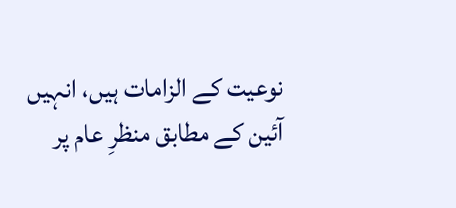نوعیت کے الزامات ہیں، انہیں آئین کے مطابق منظرِ عام پر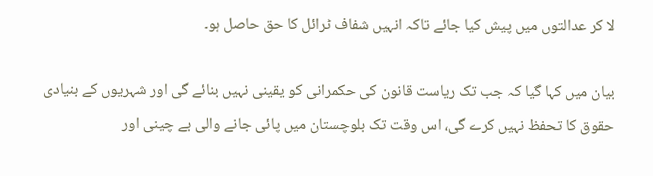لا کر عدالتوں میں پیش کیا جائے تاکہ انہیں شفاف ٹرائل کا حق حاصل ہو۔

بیان میں کہا گیا کہ جب تک ریاست قانون کی حکمرانی کو یقینی نہیں بنائے گی اور شہریوں کے بنیادی حقوق کا تحفظ نہیں کرے گی، اس وقت تک بلوچستان میں پائی جانے والی بے چینی اور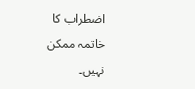اضطراب کا خاتمہ ممکن نہیں۔